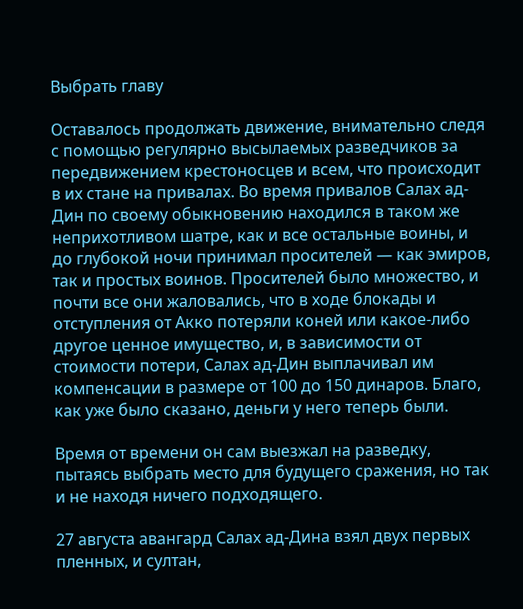Выбрать главу

Оставалось продолжать движение, внимательно следя с помощью регулярно высылаемых разведчиков за передвижением крестоносцев и всем, что происходит в их стане на привалах. Во время привалов Салах ад-Дин по своему обыкновению находился в таком же неприхотливом шатре, как и все остальные воины, и до глубокой ночи принимал просителей — как эмиров, так и простых воинов. Просителей было множество, и почти все они жаловались, что в ходе блокады и отступления от Акко потеряли коней или какое-либо другое ценное имущество, и, в зависимости от стоимости потери, Салах ад-Дин выплачивал им компенсации в размере от 100 до 150 динаров. Благо, как уже было сказано, деньги у него теперь были.

Время от времени он сам выезжал на разведку, пытаясь выбрать место для будущего сражения, но так и не находя ничего подходящего.

27 августа авангард Салах ад-Дина взял двух первых пленных, и султан,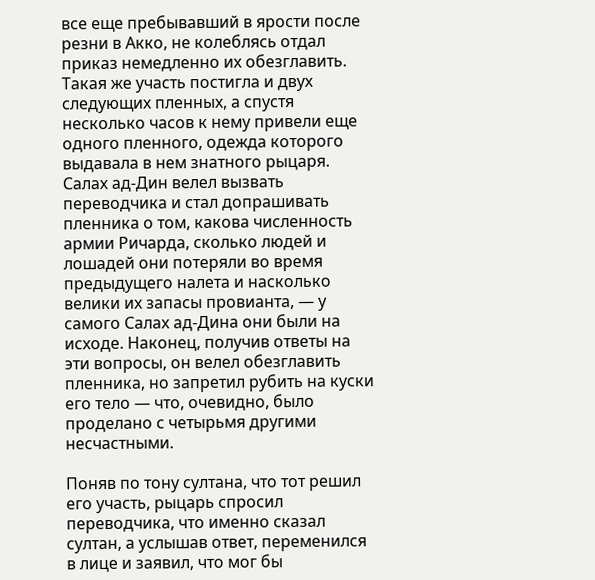все еще пребывавший в ярости после резни в Акко, не колеблясь отдал приказ немедленно их обезглавить. Такая же участь постигла и двух следующих пленных, а спустя несколько часов к нему привели еще одного пленного, одежда которого выдавала в нем знатного рыцаря. Салах ад-Дин велел вызвать переводчика и стал допрашивать пленника о том, какова численность армии Ричарда, сколько людей и лошадей они потеряли во время предыдущего налета и насколько велики их запасы провианта, — у самого Салах ад-Дина они были на исходе. Наконец, получив ответы на эти вопросы, он велел обезглавить пленника, но запретил рубить на куски его тело — что, очевидно, было проделано с четырьмя другими несчастными.

Поняв по тону султана, что тот решил его участь, рыцарь спросил переводчика, что именно сказал султан, а услышав ответ, переменился в лице и заявил, что мог бы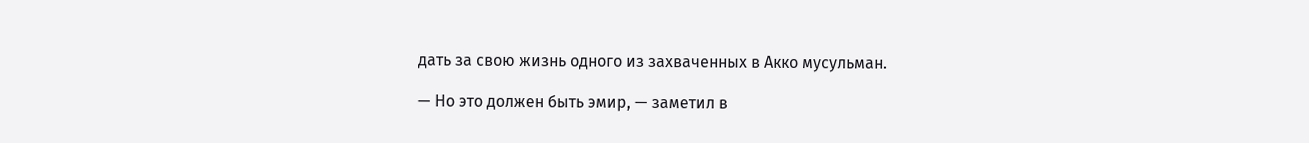дать за свою жизнь одного из захваченных в Акко мусульман.

— Но это должен быть эмир, — заметил в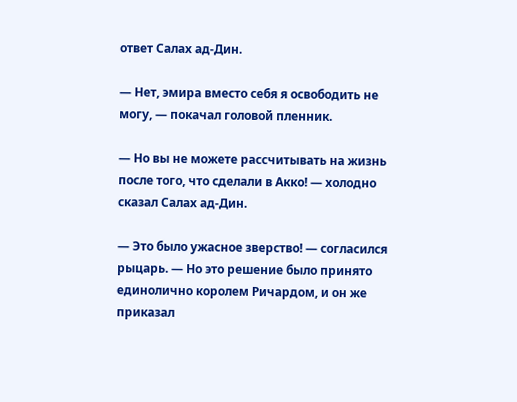ответ Салах ад-Дин.

— Нет, эмира вместо себя я освободить не могу, — покачал головой пленник.

— Но вы не можете рассчитывать на жизнь после того, что сделали в Акко! — холодно сказал Салах ад-Дин.

— Это было ужасное зверство! — согласился рыцарь. — Но это решение было принято единолично королем Ричардом, и он же приказал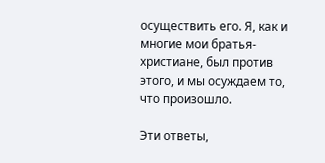осуществить его. Я, как и многие мои братья-христиане, был против этого, и мы осуждаем то, что произошло.

Эти ответы,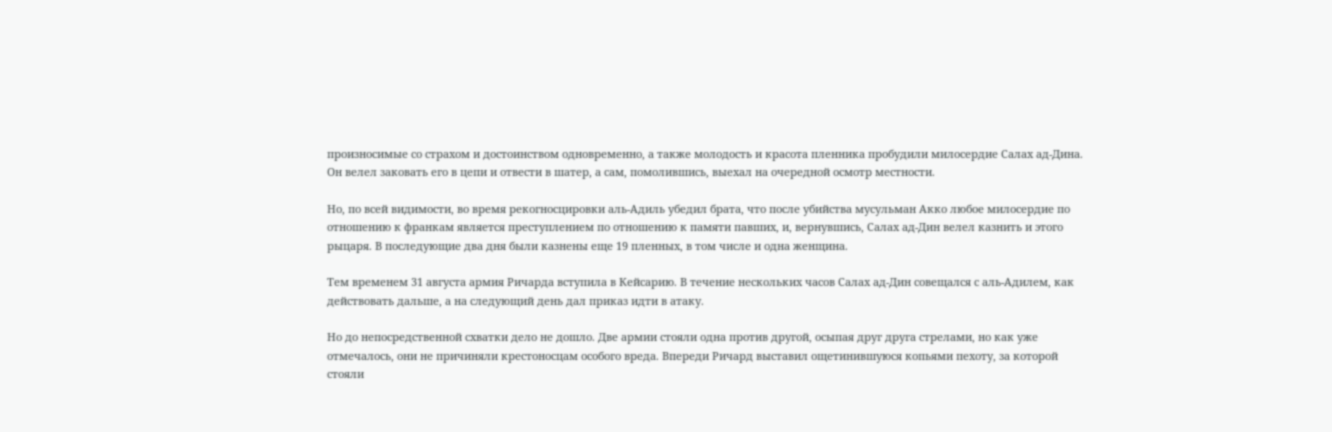произносимые со страхом и достоинством одновременно, а также молодость и красота пленника пробудили милосердие Салах ад-Дина. Он велел заковать его в цепи и отвести в шатер, а сам, помолившись, выехал на очередной осмотр местности.

Но, по всей видимости, во время рекогносцировки аль-Адиль убедил брата, что после убийства мусульман Акко любое милосердие по отношению к франкам является преступлением по отношению к памяти павших, и, вернувшись, Салах ад-Дин велел казнить и этого рыцаря. В последующие два дня были казнены еще 19 пленных, в том числе и одна женщина.

Тем временем 31 августа армия Ричарда вступила в Кейсарию. В течение нескольких часов Салах ад-Дин совещался с аль-Адилем, как действовать дальше, а на следующий день дал приказ идти в атаку.

Но до непосредственной схватки дело не дошло. Две армии стояли одна против другой, осыпая друг друга стрелами, но как уже отмечалось, они не причиняли крестоносцам особого вреда. Впереди Ричард выставил ощетинившуюся копьями пехоту, за которой стояли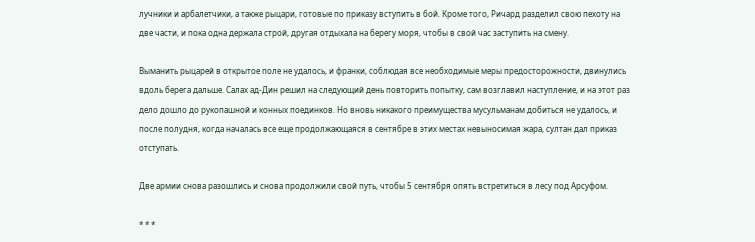лучники и арбалетчики, а также рыцари, готовые по приказу вступить в бой. Кроме того, Ричард разделил свою пехоту на две части, и пока одна держала строй, другая отдыхала на берегу моря, чтобы в свой час заступить на смену.

Выманить рыцарей в открытое поле не удалось, и франки, соблюдая все необходимые меры предосторожности, двинулись вдоль берега дальше. Салах ад-Дин решил на следующий день повторить попытку, сам возглавил наступление, и на этот раз дело дошло до рукопашной и конных поединков. Но вновь никакого преимущества мусульманам добиться не удалось, и после полудня, когда началась все еще продолжающаяся в сентябре в этих местах невыносимая жара, султан дал приказ отступать.

Две армии снова разошлись и снова продолжили свой путь, чтобы 5 сентября опять встретиться в лесу под Арсуфом.

* * *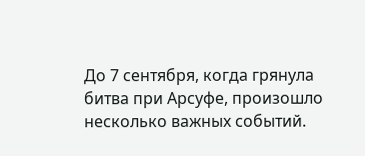До 7 сентября, когда грянула битва при Арсуфе, произошло несколько важных событий.